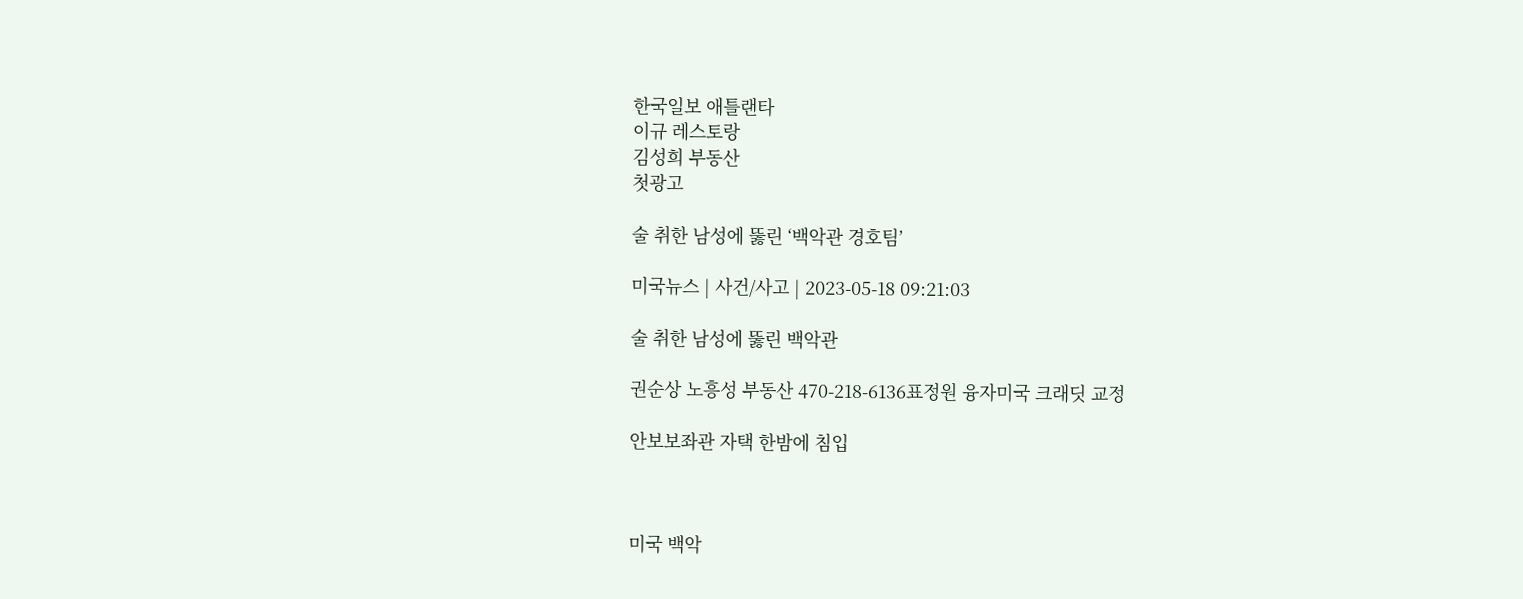한국일보 애틀랜타
이규 레스토랑
김성희 부동산
첫광고

술 취한 남성에 뚫린 ‘백악관 경호팀’

미국뉴스 | 사건/사고 | 2023-05-18 09:21:03

술 취한 남성에 뚫린 백악관

권순상 노흥성 부동산 470-218-6136표정원 융자미국 크래딧 교정

안보보좌관 자택 한밤에 침입



미국 백악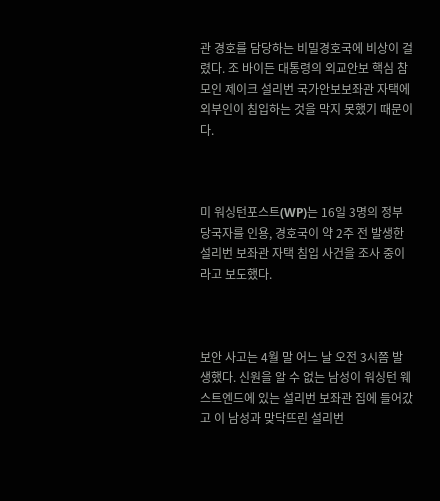관 경호를 담당하는 비밀경호국에 비상이 걸렸다. 조 바이든 대통령의 외교안보 핵심 참모인 제이크 설리번 국가안보보좌관 자택에 외부인이 침입하는 것을 막지 못했기 때문이다.



미 워싱턴포스트(WP)는 16일 3명의 정부 당국자를 인용, 경호국이 약 2주 전 발생한 설리번 보좌관 자택 침입 사건을 조사 중이라고 보도했다.



보안 사고는 4월 말 어느 날 오전 3시쯤 발생했다. 신원을 알 수 없는 남성이 워싱턴 웨스트엔드에 있는 설리번 보좌관 집에 들어갔고 이 남성과 맞닥뜨린 설리번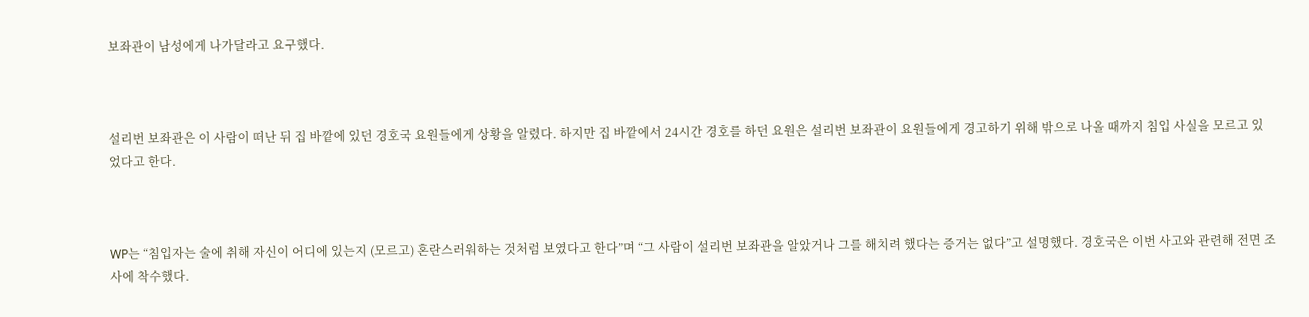보좌관이 남성에게 나가달라고 요구했다.



설리번 보좌관은 이 사람이 떠난 뒤 집 바깥에 있던 경호국 요원들에게 상황을 알렸다. 하지만 집 바깥에서 24시간 경호를 하던 요원은 설리번 보좌관이 요원들에게 경고하기 위해 밖으로 나올 때까지 침입 사실을 모르고 있었다고 한다.



WP는 “침입자는 술에 취해 자신이 어디에 있는지 (모르고) 혼란스러워하는 것처럼 보였다고 한다”며 “그 사람이 설리번 보좌관을 알았거나 그를 해치려 했다는 증거는 없다”고 설명했다. 경호국은 이번 사고와 관련해 전면 조사에 착수했다.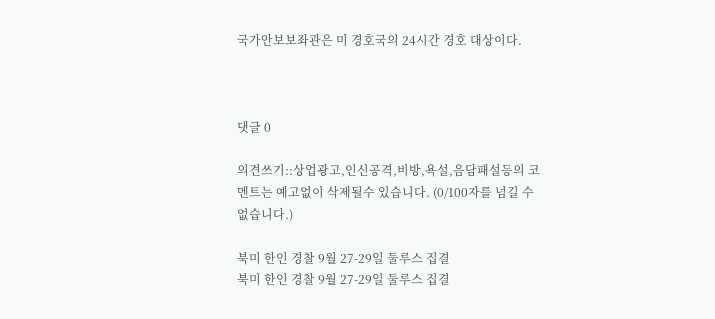국가안보보좌관은 미 경호국의 24시간 경호 대상이다.



댓글 0

의견쓰기::상업광고,인신공격,비방,욕설,음담패설등의 코멘트는 예고없이 삭제될수 있습니다. (0/100자를 넘길 수 없습니다.)

북미 한인 경찰 9월 27-29일 둘루스 집결
북미 한인 경찰 9월 27-29일 둘루스 집결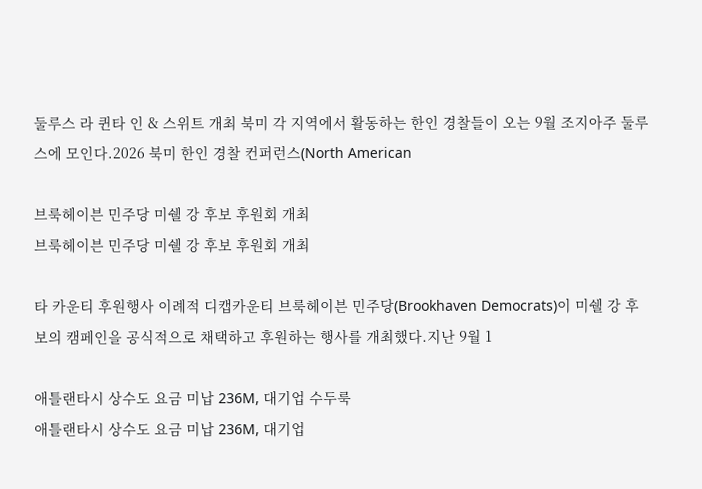둘루스 라 퀸타 인 & 스위트 개최 북미 각 지역에서 활동하는 한인 경찰들이 오는 9월 조지아주 둘루스에 모인다.2026 북미 한인 경찰 컨퍼런스(North American

브룩헤이븐 민주당 미쉘 강 후보 후원회 개최
브룩헤이븐 민주당 미쉘 강 후보 후원회 개최

타 카운티 후원행사 이례적 디캡카운티 브룩헤이븐 민주당(Brookhaven Democrats)이 미쉘 강 후보의 캠페인을 공식적으로 채택하고 후원하는 행사를 개최했다.지난 9월 1

애틀랜타시 상수도 요금 미납 236M, 대기업 수두룩
애틀랜타시 상수도 요금 미납 236M, 대기업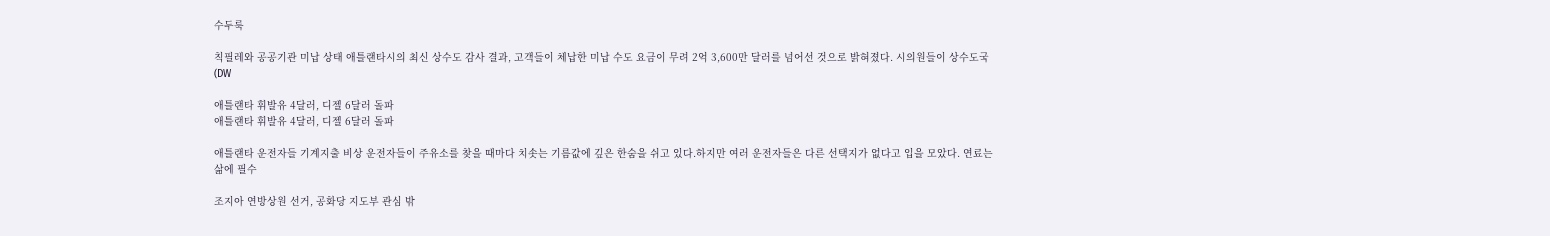수두룩

칙필레와 공공기관 미납 상태 애틀랜타시의 최신 상수도 감사 결과, 고객들이 체납한 미납 수도 요금이 무려 2억 3,600만 달러를 넘어선 것으로 밝혀졌다. 시의원들이 상수도국(DW

애틀랜타 휘발유 4달러, 디젤 6달러 돌파
애틀랜타 휘발유 4달러, 디젤 6달러 돌파

애틀랜타 운전자들 기계지출 비상 운전자들이 주유소를 찾을 때마다 치솟는 기름값에 깊은 한숨을 쉬고 있다.하지만 여러 운전자들은 다른 선택지가 없다고 입을 모았다. 연료는 삶에 필수

조지아 연방상원 선거, 공화당 지도부 관심 밖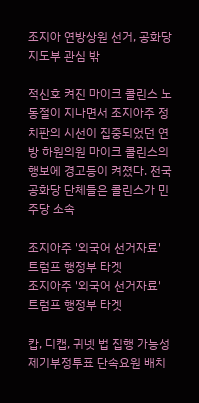조지아 연방상원 선거, 공화당 지도부 관심 밖

적신호 켜진 마이크 콜린스 노동절이 지나면서 조지아주 정치판의 시선이 집중되었던 연방 하원의원 마이크 콜린스의 행보에 경고등이 켜졌다. 전국 공화당 단체들은 콜린스가 민주당 소속

조지아주 '외국어 선거자료' 트럼프 행정부 타겟
조지아주 '외국어 선거자료' 트럼프 행정부 타겟

캅, 디캡, 귀넷 법 집행 가능성 제기부정투표 단속요원 배치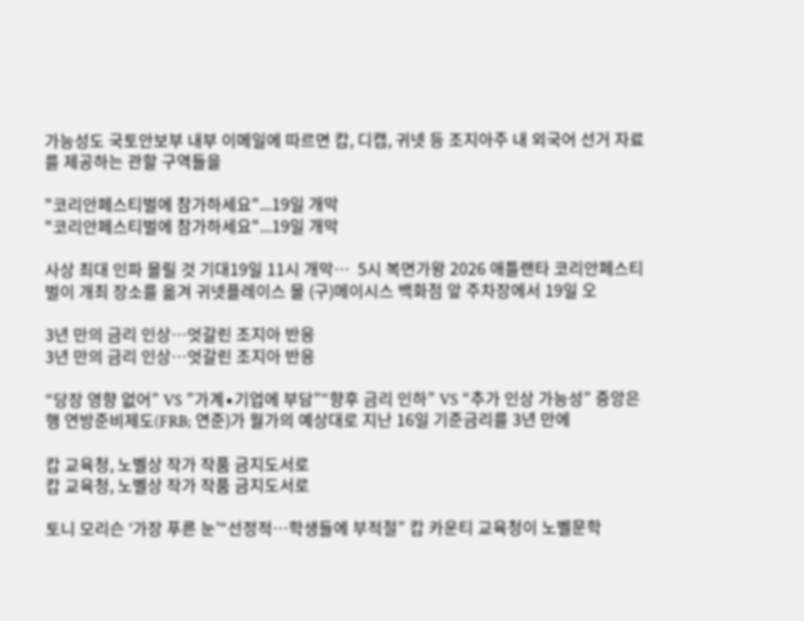가능성도 국토안보부 내부 이메일에 따르면 캅, 디캡, 귀넷 등 조지아주 내 외국어 선거 자료를 제공하는 관할 구역들을

"코리안페스티벌에 참가하세요"...19일 개막
"코리안페스티벌에 참가하세요"...19일 개막

사상 최대 인파 몰릴 것 기대19일 11시 개막…  5시 복면가왕 2026 애틀랜타 코리안페스티벌이 개최 장소를 옮겨 귀넷플레이스 몰 (구)메이시스 백화점 앞 주차장에서 19일 오

3년 만의 금리 인상…엇갈린 조지아 반응
3년 만의 금리 인상…엇갈린 조지아 반응

“당장 영향 없어” VS ”가계∙기업에 부담”“향후 금리 인하” VS “추가 인상 가능성” 중앙은행 연방준비제도(FRB; 연준)가 월가의 예상대로 지난 16일 기준금리를 3년 만에

캅 교육청, 노벨상 작가 작품 금지도서로
캅 교육청, 노벨상 작가 작품 금지도서로

토니 모리슨 ‘가장 푸른 눈’“선정적…학생들에 부적절” 캅 카운티 교육청이 노벨문학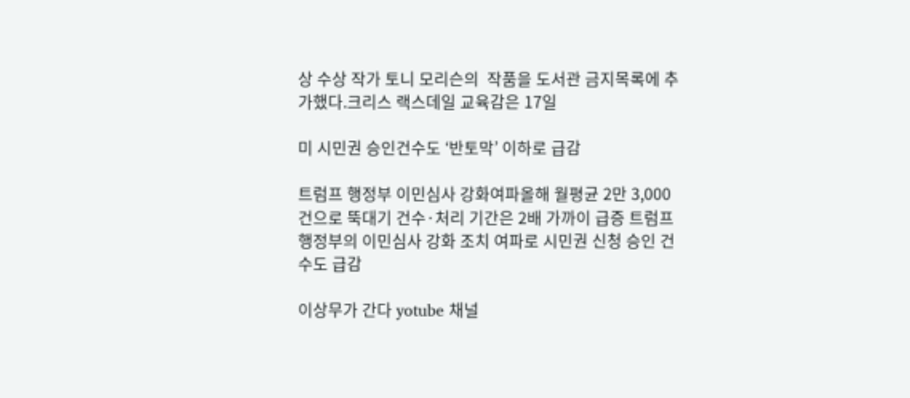상 수상 작가 토니 모리슨의  작품을 도서관 금지목록에 추가했다.크리스 랙스데일 교육감은 17일

미 시민권 승인건수도 ‘반토막’ 이하로 급감

트럼프 행정부 이민심사 강화여파올해 월평균 2만 3,000건으로 뚝대기 건수·처리 기간은 2배 가까이 급증 트럼프 행정부의 이민심사 강화 조치 여파로 시민권 신청 승인 건수도 급감

이상무가 간다 yotube 채널